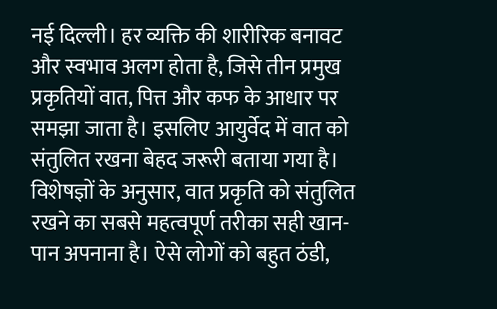नई दिल्ली। हर व्यक्ति की शारीरिक बनावट और स्वभाव अलग होता है, जिसे तीन प्रमुख प्रकृतियों वात, पित्त और कफ के आधार पर समझा जाता है। इसलिए आयुर्वेद में वात को संतुलित रखना बेहद जरूरी बताया गया है। विशेषज्ञों के अनुसार, वात प्रकृति को संतुलित रखने का सबसे महत्वपूर्ण तरीका सही खान-पान अपनाना है। ऐसे लोगों को बहुत ठंडी,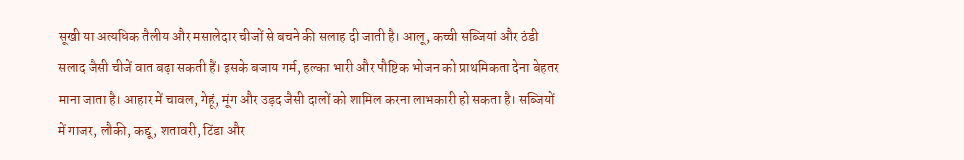सूखी या अत्यधिक तैलीय और मसालेदार चीजों से बचने की सलाह दी जाती है। आलू, कच्ची सब्जियां और ठंडी सलाद जैसी चीजें वात बढ़ा सकती हैं। इसके बजाय गर्म, हल्का भारी और पौष्टिक भोजन को प्राथमिकता देना बेहतर माना जाता है। आहार में चावल, गेहूं, मूंग और उड़द जैसी दालों को शामिल करना लाभकारी हो सकता है। सब्जियों में गाजर, लौकी, कद्दू, शतावरी, टिंडा और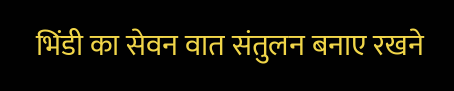भिंडी का सेवन वात संतुलन बनाए रखने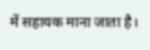में सहायक माना जाता है।